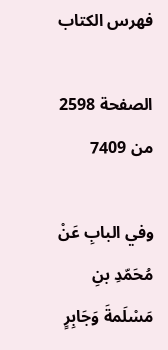فهرس الكتاب

الصفحة 2598 من 7409

وفي البابِ عَنْ مُحَمّدِ بنِ مَسْلَمةَ وَجَابِرٍ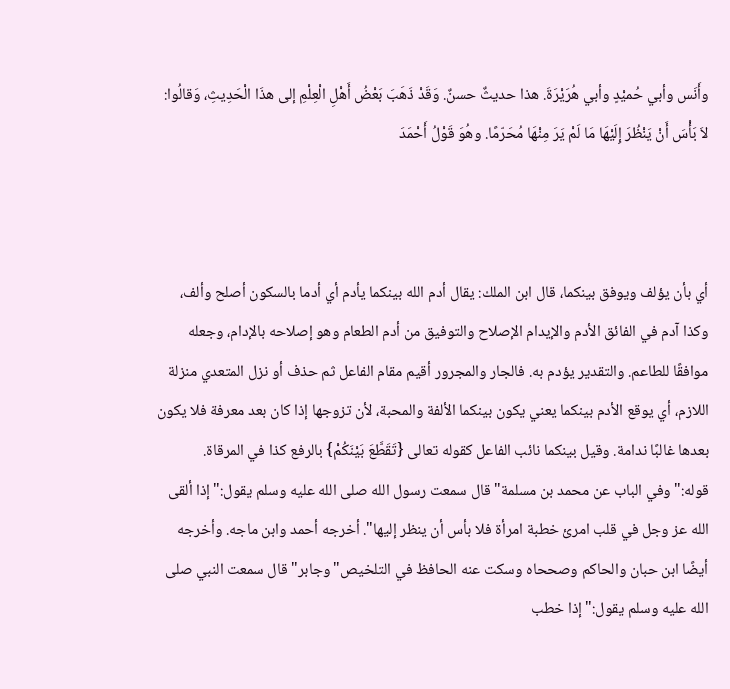وأَنَس وأبي حُميْدٍ وأبي هُرَيْرَةَ. هذا حديثٌ حسنٌ. وَقَدْ ذَهَبَ بَعْضُ أَهْلِ الْعِلْمِ إلى هذَا الْحَدِيثِ، وَقالُوا: لاَ بَأْسَ أَنْ يَنْظُرَ إِلَيْهَا مَا لَمْ يَرَ مِنْهَا مُحَرّمًا. وهُوَ قَوْلُ أَحْمَدَ



أي بأن يؤلف ويوفق بينكما، قال ابن الملك: يقال أدم الله بينكما يأدم أي أدما بالسكون أصلح وألف، وكذا آدم في الفائق الأدم والإيدام الإصلاح والتوفيق من أدم الطعام وهو إصلاحه بالإدام، وجعله موافقًا للطاعم. والتقدير يؤدم به. فالجار والمجرور أقيم مقام الفاعل ثم حذف أو نزل المتعدي منزلة اللازم، أي يوقع الأدم بينكما يعني يكون بينكما الألفة والمحبة، لأن تزوجها إذا كان بعد معرفة فلا يكون بعدها غالبًا ندامة. وقيل بينكما نائب الفاعل كقوله تعالى {تَقَطَّعَ بَيْنَكُمْ} بالرفع كذا في المرقاة. قوله:"وفي الباب عن محمد بن مسلمة"قال سمعت رسول الله صلى الله عليه وسلم يقول:"إذا ألقى الله عز وجل في قلب امرئ خطبة امرأة فلا بأس أن ينظر إليها". أخرجه أحمد وابن ماجه. وأخرجه أيضًا ابن حبان والحاكم وصححاه وسكت عنه الحافظ في التلخيص"وجابر"قال سمعت النبي صلى الله عليه وسلم يقول:"إذا خطب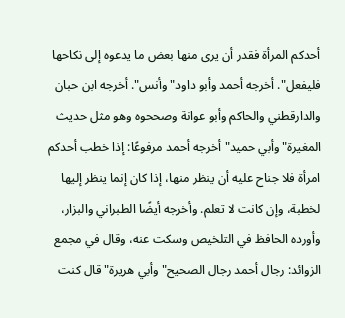أحدكم المرأة فقدر أن يرى منها بعض ما يدعوه إلى نكاحها فليفعل". أخرجه أحمد وأبو داود"وأنس". أخرجه ابن حبان والدارقطني والحاكم وأبو عوانة وصححوه وهو مثل حديث المغيرة"وأبي حميد"أخرجه أحمد مرفوعًا: إذا خطب أحدكم امرأة فلا جناح عليه أن ينظر منها، إذا كان إنما ينظر إليها لخطبة، وإن كانت لا تعلم. وأخرجه أيضًا الطبراني والبزار، وأورده الحافظ في التلخيص وسكت عنه، وقال في مجمع الزوائد: رجال أحمد رجال الصحيح"وأبي هريرة"قال كنت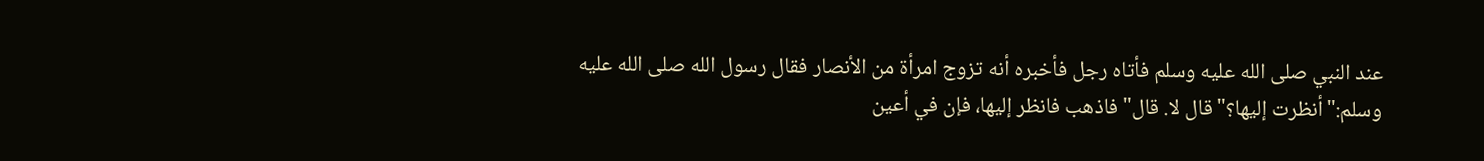عند النبي صلى الله عليه وسلم فأتاه رجل فأخبره أنه تزوج امرأة من الأنصار فقال رسول الله صلى الله عليه وسلم:"أنظرت إليها؟"قال لا. قال"فاذهب فانظر إليها، فإن في أعين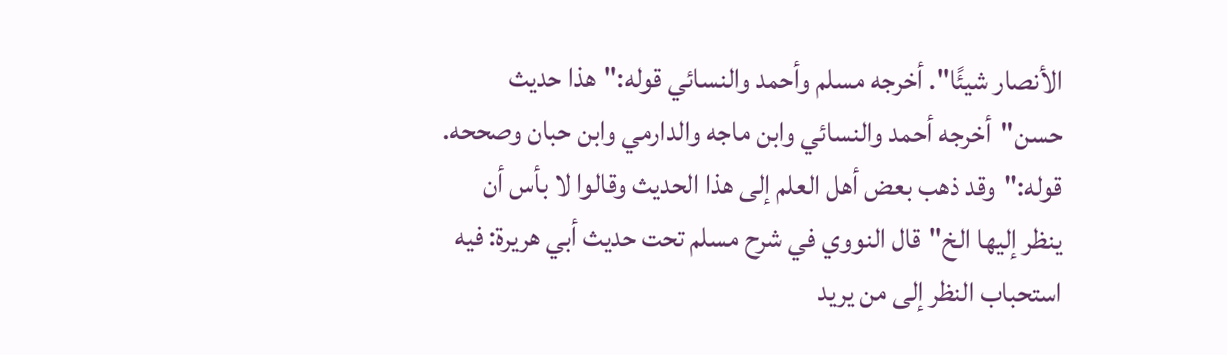الأنصار شيئًا". أخرجه مسلم وأحمد والنسائي قوله:"هذا حديث حسن"أخرجه أحمد والنسائي وابن ماجه والدارمي وابن حبان وصححه. قوله:"وقد ذهب بعض أهل العلم إلى هذا الحديث وقالوا لا بأس أن ينظر إليها الخ"قال النووي في شرح مسلم تحت حديث أبي هريرة: فيه استحباب النظر إلى من يريد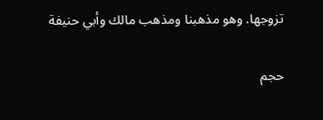تزوجها. وهو مذهبنا ومذهب مالك وأبي حنيفة

حجم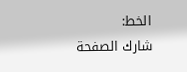الخط:
شارك الصفحة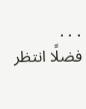. . .
فضلًا انتظر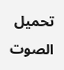تحميل الصوت